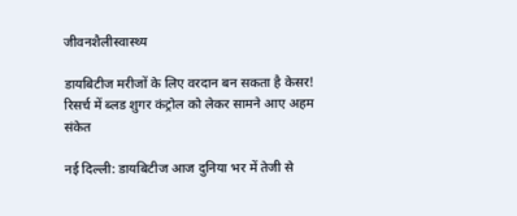जीवनशैलीस्वास्थ्य

डायबिटीज मरीजों के लिए वरदान बन सकता है केसर! रिसर्च में ब्लड शुगर कंट्रोल को लेकर सामने आए अहम संकेत

नई दिल्ली: डायबिटीज आज दुनिया भर में तेजी से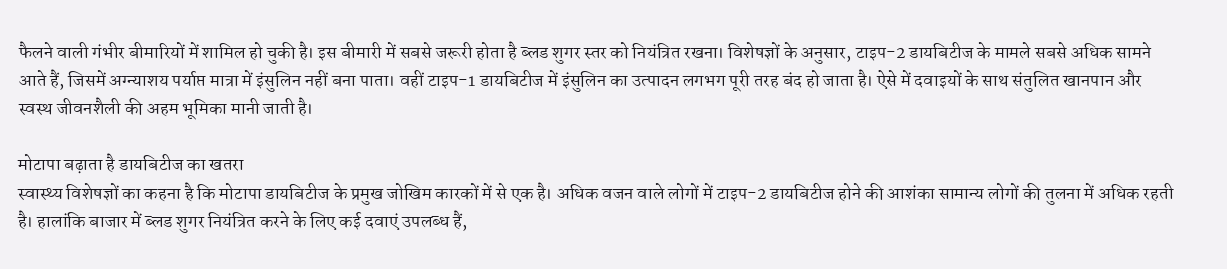फैलने वाली गंभीर बीमारियों में शामिल हो चुकी है। इस बीमारी में सबसे जरूरी होता है ब्लड शुगर स्तर को नियंत्रित रखना। विशेषज्ञों के अनुसार, टाइप-2 डायबिटीज के मामले सबसे अधिक सामने आते हैं, जिसमें अग्न्याशय पर्याप्त मात्रा में इंसुलिन नहीं बना पाता। वहीं टाइप-1 डायबिटीज में इंसुलिन का उत्पादन लगभग पूरी तरह बंद हो जाता है। ऐसे में दवाइयों के साथ संतुलित खानपान और स्वस्थ जीवनशैली की अहम भूमिका मानी जाती है।

मोटापा बढ़ाता है डायबिटीज का खतरा
स्वास्थ्य विशेषज्ञों का कहना है कि मोटापा डायबिटीज के प्रमुख जोखिम कारकों में से एक है। अधिक वजन वाले लोगों में टाइप-2 डायबिटीज होने की आशंका सामान्य लोगों की तुलना में अधिक रहती है। हालांकि बाजार में ब्लड शुगर नियंत्रित करने के लिए कई दवाएं उपलब्ध हैं,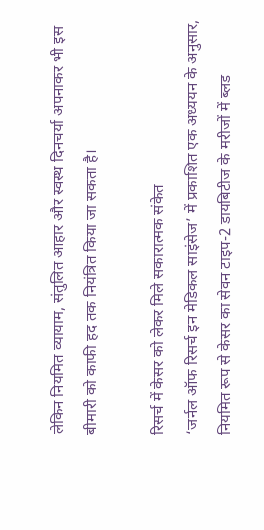लेकिन नियमित व्यायाम, संतुलित आहार और स्वस्थ दिनचर्या अपनाकर भी इस बीमारी को काफी हद तक नियंत्रित किया जा सकता है।

रिसर्च में केसर को लेकर मिले सकारात्मक संकेत
‘जर्नल ऑफ रिसर्च इन मेडिकल साइंसेज’ में प्रकाशित एक अध्ययन के अनुसार, नियमित रूप से केसर का सेवन टाइप-2 डायबिटीज के मरीजों में ब्लड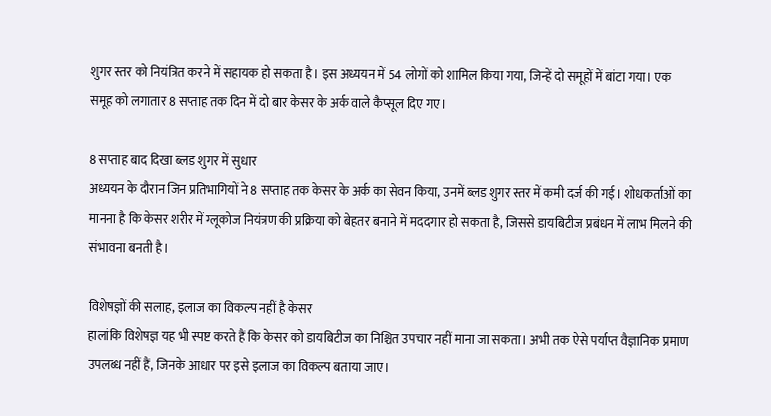शुगर स्तर को नियंत्रित करने में सहायक हो सकता है। इस अध्ययन में 54 लोगों को शामिल किया गया, जिन्हें दो समूहों में बांटा गया। एक समूह को लगातार 8 सप्ताह तक दिन में दो बार केसर के अर्क वाले कैप्सूल दिए गए।

8 सप्ताह बाद दिखा ब्लड शुगर में सुधार
अध्ययन के दौरान जिन प्रतिभागियों ने 8 सप्ताह तक केसर के अर्क का सेवन किया, उनमें ब्लड शुगर स्तर में कमी दर्ज की गई। शोधकर्ताओं का मानना है कि केसर शरीर में ग्लूकोज नियंत्रण की प्रक्रिया को बेहतर बनाने में मददगार हो सकता है, जिससे डायबिटीज प्रबंधन में लाभ मिलने की संभावना बनती है।

विशेषज्ञों की सलाह, इलाज का विकल्प नहीं है केसर
हालांकि विशेषज्ञ यह भी स्पष्ट करते हैं कि केसर को डायबिटीज का निश्चित उपचार नहीं माना जा सकता। अभी तक ऐसे पर्याप्त वैज्ञानिक प्रमाण उपलब्ध नहीं हैं, जिनके आधार पर इसे इलाज का विकल्प बताया जाए।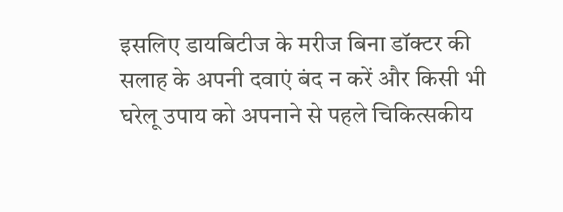इसलिए डायबिटीज के मरीज बिना डॉक्टर की सलाह के अपनी दवाएं बंद न करें और किसी भी घरेलू उपाय को अपनाने से पहले चिकित्सकीय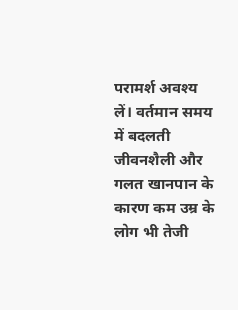परामर्श अवश्य लें। वर्तमान समय में बदलती जीवनशैली और गलत खानपान के कारण कम उम्र के लोग भी तेजी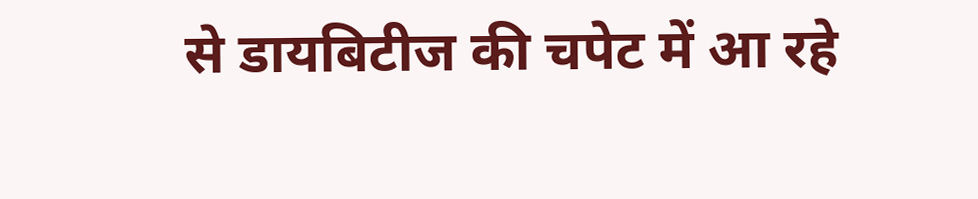से डायबिटीज की चपेट में आ रहे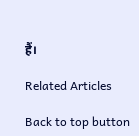हैं।

Related Articles

Back to top button